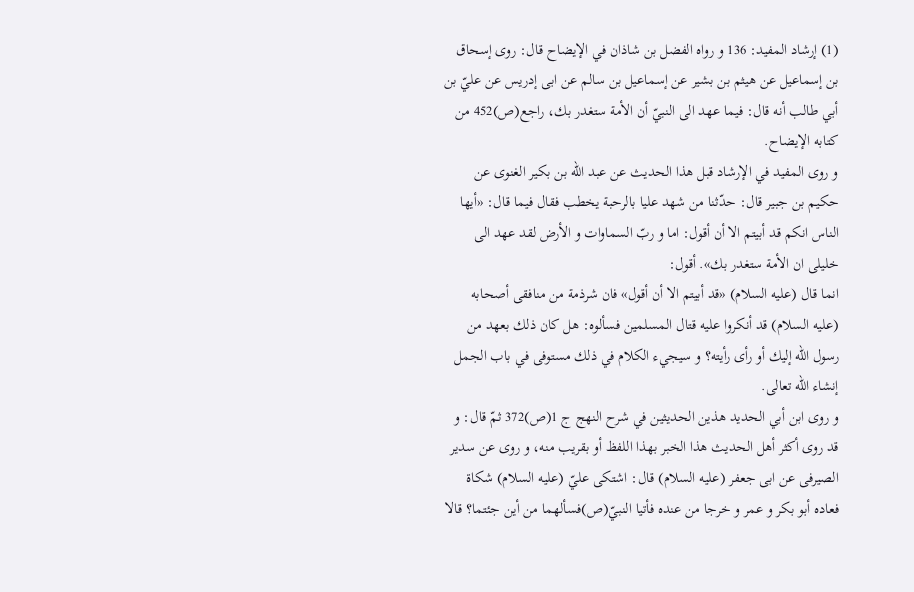(1) إرشاد المفيد: 136 و رواه الفضل بن شاذان في الإيضاح قال: روى إسحاق بن إسماعيل عن هيثم بن بشير عن إسماعيل بن سالم عن ابى إدريس عن عليّ بن أبي طالب أنه قال: فيما عهد الى النبيّ أن الأمة ستغدر بك، راجع(ص)452 من كتابه الإيضاح.
و روى المفيد في الإرشاد قبل هذا الحديث عن عبد اللّه بن بكير الغنوى عن حكيم بن جبير قال: حدّثنا من شهد عليا بالرحبة يخطب فقال فيما قال: «أيها الناس انكم قد أبيتم الا أن أقول: اما و ربّ السماوات و الأرض لقد عهد الى خليلى ان الأمة ستغدر بك». أقول:
انما قال (عليه السلام) «قد أبيتم الا أن أقول» فان شرذمة من منافقى أصحابه (عليه السلام) قد أنكروا عليه قتال المسلمين فسألوه: هل كان ذلك بعهد من رسول اللّه إليك أو رأى رأيته؟ و سيجيء الكلام في ذلك مستوفى في باب الجمل إنشاء اللّه تعالى.
و روى ابن أبي الحديد هذين الحديثين في شرح النهج ج 1(ص)372 ثمّ قال: و قد روى أكثر أهل الحديث هذا الخبر بهذا اللفظ أو بقريب منه، و روى عن سدير الصيرفى عن ابى جعفر (عليه السلام) قال: اشتكى عليّ (عليه السلام) شكاة فعاده أبو بكر و عمر و خرجا من عنده فأتيا النبيّ(ص)فسألهما من أين جئتما؟ قالا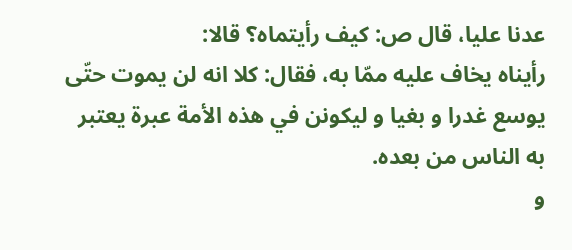عدنا عليا، قال ص: كيف رأيتماه؟ قالا:
رأيناه يخاف عليه ممّا به، فقال: كلا انه لن يموت حتّى يوسع غدرا و بغيا و ليكونن في هذه الأمة عبرة يعتبر به الناس من بعده.
و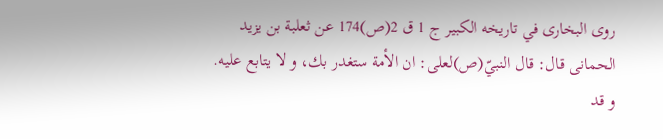روى البخارى في تاريخه الكبير ج 1 ق 2(ص)174 عن ثعلبة بن يزيد الحمانى قال: قال النبيّ(ص)لعلى: ان الأمة ستغدر بك، و لا يتابع عليه.
و قد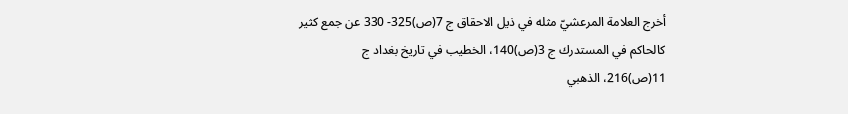أخرج العلامة المرعشيّ مثله في ذيل الاحقاق ج 7(ص)325- 330 عن جمع كثير كالحاكم في المستدرك ج 3(ص)140، الخطيب في تاريخ بغداد ج 11(ص)216، الذهبي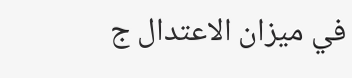في ميزان الاعتدال ج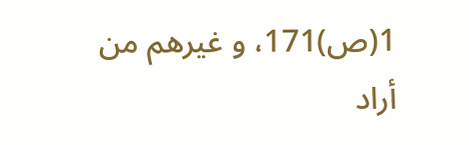1(ص)171، و غيرهم من أراد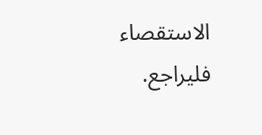الاستقصاء فليراجع.